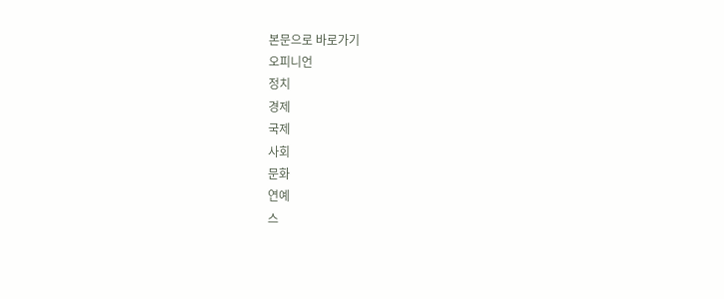본문으로 바로가기
오피니언
정치
경제
국제
사회
문화
연예
스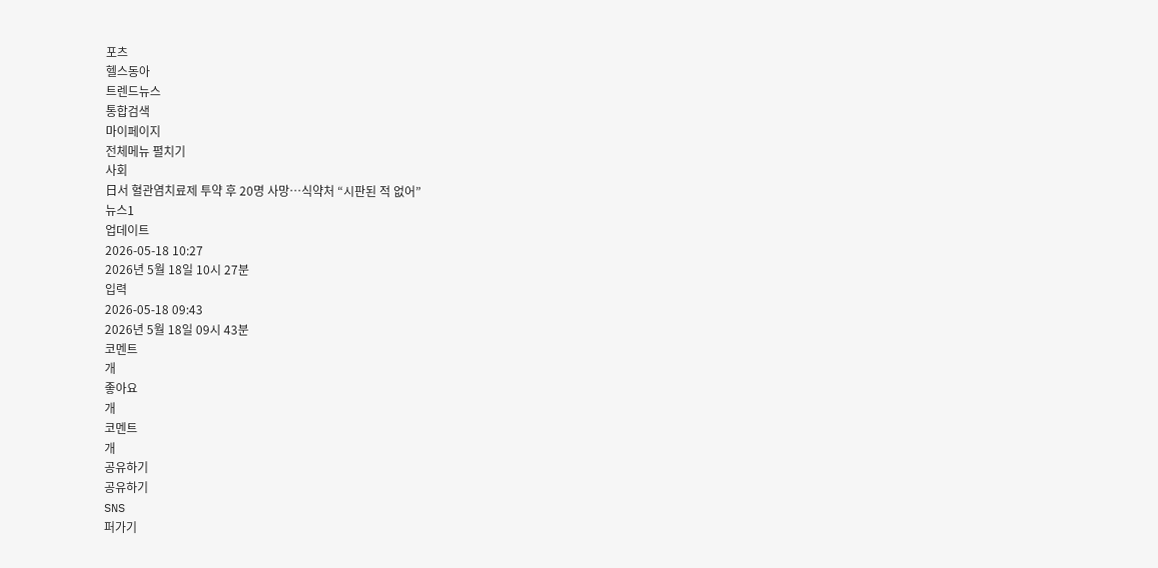포츠
헬스동아
트렌드뉴스
통합검색
마이페이지
전체메뉴 펼치기
사회
日서 혈관염치료제 투약 후 20명 사망…식약처 “시판된 적 없어”
뉴스1
업데이트
2026-05-18 10:27
2026년 5월 18일 10시 27분
입력
2026-05-18 09:43
2026년 5월 18일 09시 43분
코멘트
개
좋아요
개
코멘트
개
공유하기
공유하기
SNS
퍼가기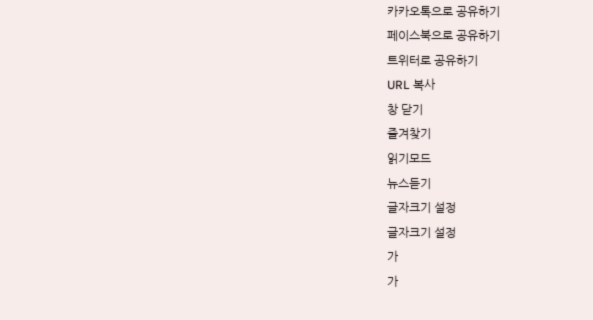카카오톡으로 공유하기
페이스북으로 공유하기
트위터로 공유하기
URL 복사
창 닫기
즐겨찾기
읽기모드
뉴스듣기
글자크기 설정
글자크기 설정
가
가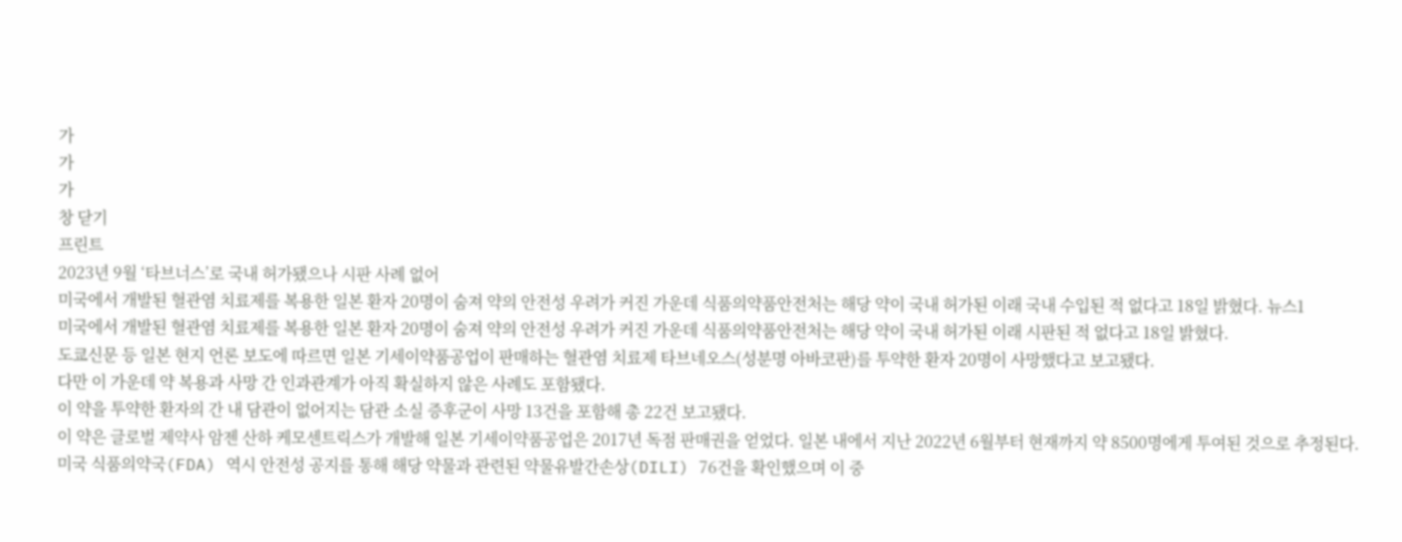가
가
가
창 닫기
프린트
2023년 9월 ‘타브너스’로 국내 허가됐으나 시판 사례 없어
미국에서 개발된 혈관염 치료제를 복용한 일본 환자 20명이 숨져 약의 안전성 우려가 커진 가운데 식품의약품안전처는 해당 약이 국내 허가된 이래 국내 수입된 적 없다고 18일 밝혔다. 뉴스1
미국에서 개발된 혈관염 치료제를 복용한 일본 환자 20명이 숨져 약의 안전성 우려가 커진 가운데 식품의약품안전처는 해당 약이 국내 허가된 이래 시판된 적 없다고 18일 밝혔다.
도쿄신문 등 일본 현지 언론 보도에 따르면 일본 기세이약품공업이 판매하는 혈관염 치료제 타브네오스(성분명 아바코판)를 투약한 환자 20명이 사망했다고 보고됐다.
다만 이 가운데 약 복용과 사망 간 인과관계가 아직 확실하지 않은 사례도 포함됐다.
이 약을 투약한 환자의 간 내 담관이 없어지는 담관 소실 증후군이 사망 13건을 포함해 총 22건 보고됐다.
이 약은 글로벌 제약사 암젠 산하 케모센트릭스가 개발해 일본 기세이약품공업은 2017년 독점 판매권을 얻었다. 일본 내에서 지난 2022년 6월부터 현재까지 약 8500명에게 투여된 것으로 추정된다.
미국 식품의약국(FDA) 역시 안전성 공지를 통해 해당 약물과 관련된 약물유발간손상(DILI) 76건을 확인했으며 이 중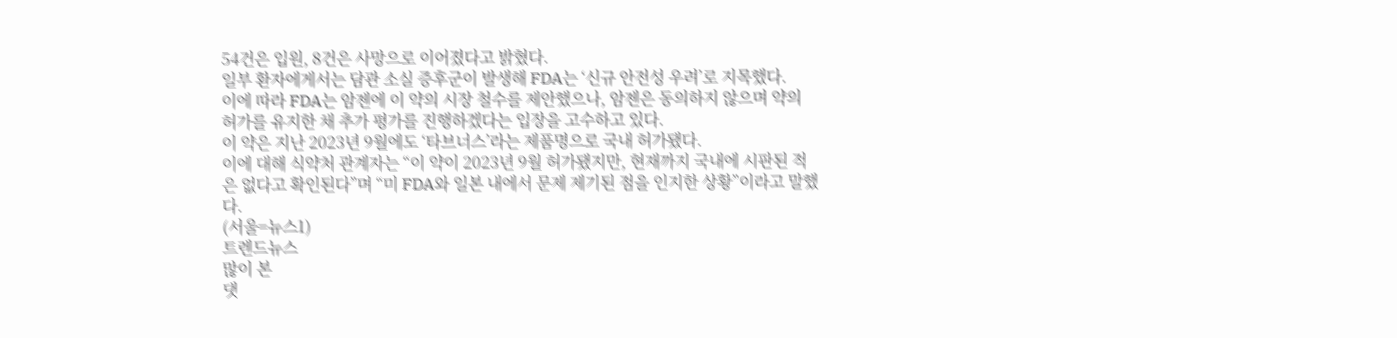54건은 입원, 8건은 사망으로 이어졌다고 밝혔다.
일부 환자에게서는 담관 소실 증후군이 발생해 FDA는 ‘신규 안전성 우려’로 지목했다.
이에 따라 FDA는 암젠에 이 약의 시장 철수를 제안했으나, 암젠은 동의하지 않으며 약의 허가를 유지한 채 추가 평가를 진행하겠다는 입장을 고수하고 있다.
이 약은 지난 2023년 9월에도 ‘타브너스’라는 제품명으로 국내 허가됐다.
이에 대해 식약처 관계자는 “이 약이 2023년 9월 허가됐지만, 현재까지 국내에 시판된 적은 없다고 확인된다”며 “미 FDA와 일본 내에서 문제 제기된 점을 인지한 상황”이라고 말했다.
(서울=뉴스1)
트렌드뉴스
많이 본
댓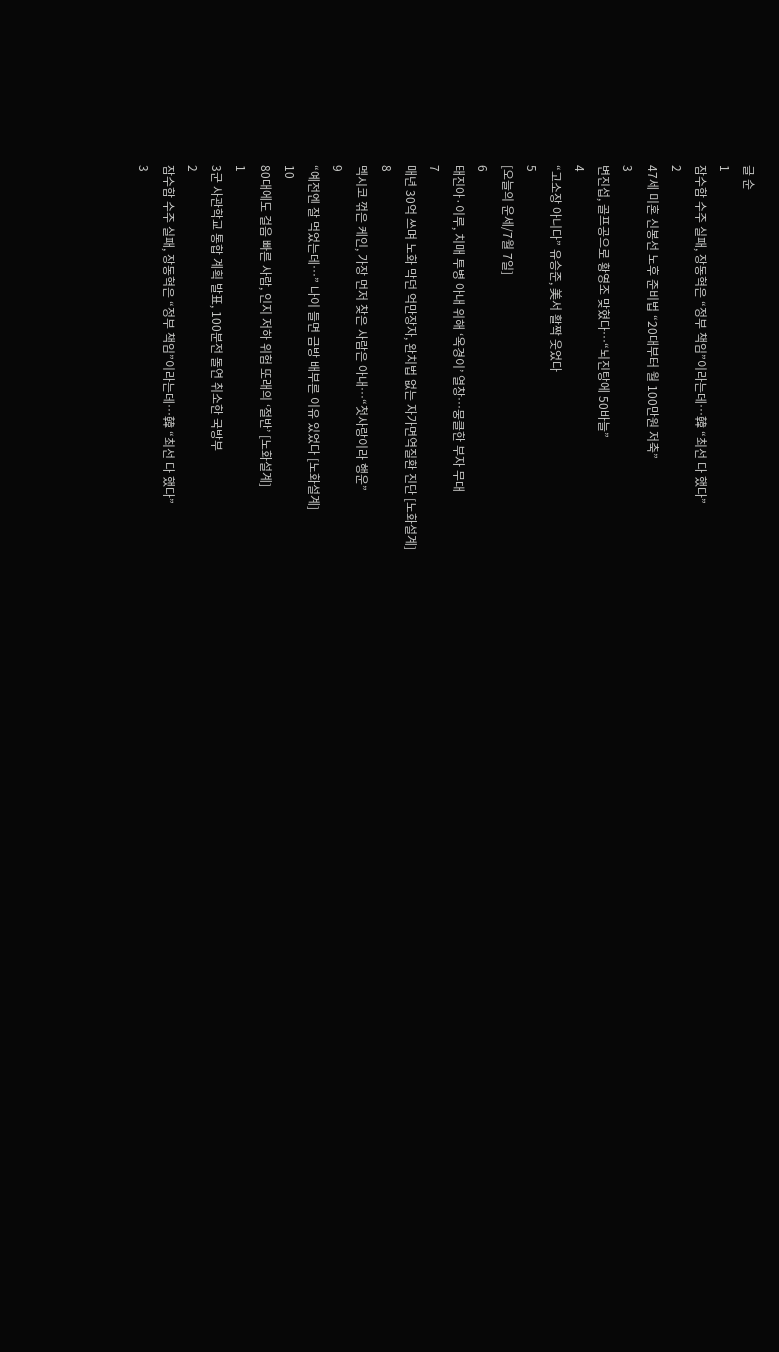글 순
1
잠수함 수주 실패, 장동혁은 “정부 책임”이라는데…韓 “최선 다 했다”
2
47세 미혼 신봉선 노후 준비법 “20대부터 월 100만원 저축”
3
변진섭, 골프공으로 황영조 맞혔다…“뇌진탕에 50바늘”
4
“고소장 아니다” 유승준, 美서 활짝 웃었다
5
[오늘의 운세/7월 7일]
6
태진아·이루, 치매 투병 아내 위해 ‘옥경이’ 열창…뭉클한 부자 무대
7
매년 30억 쓰며 노화 막던 억만장자, 완치법 없는 자가면역질환 진단 [노화설계]
8
멕시코 꺾은 케인, 가장 먼저 찾은 사람은 아내…“첫사랑이라 행운”
9
“예전엔 잘 먹었는데…” 나이 들면 금방 배부른 이유 있었다 [노화설계]
10
80대에도 걸음 빠른 사람, 인지 저하 위험 또래의 ‘절반’ [노화설계]
1
3군 사관학교 통합 계획 발표, 100분전 돌연 취소한 국방부
2
잠수함 수주 실패, 장동혁은 “정부 책임”이라는데…韓 “최선 다 했다”
3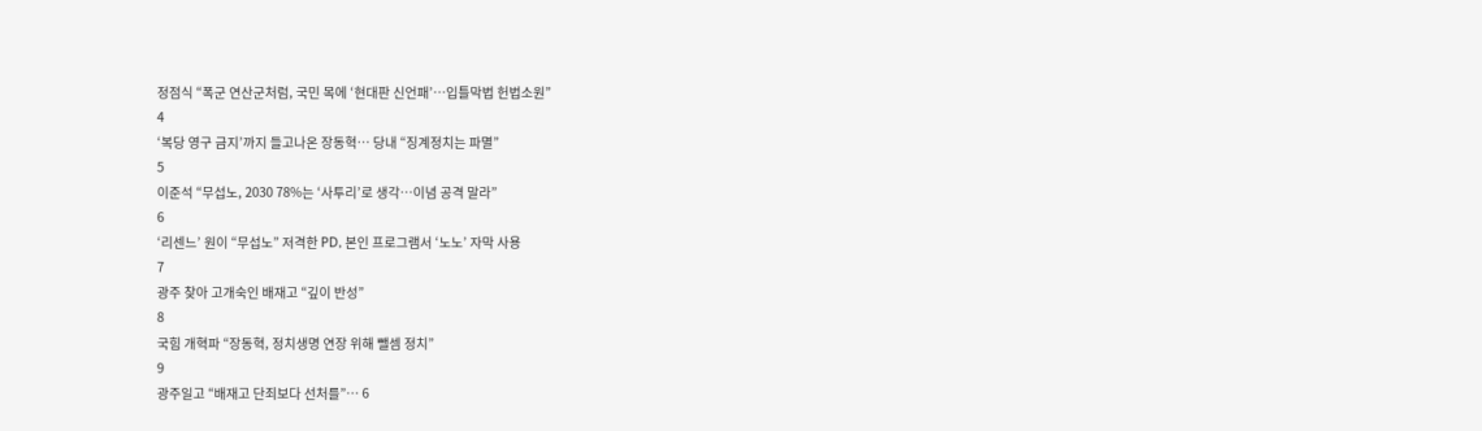정점식 “폭군 연산군처럼, 국민 목에 ‘현대판 신언패’…입틀막법 헌법소원”
4
‘복당 영구 금지’까지 들고나온 장동혁… 당내 “징계정치는 파멸”
5
이준석 “무섭노, 2030 78%는 ‘사투리’로 생각…이념 공격 말라”
6
‘리센느’ 원이 “무섭노” 저격한 PD, 본인 프로그램서 ‘노노’ 자막 사용
7
광주 찾아 고개숙인 배재고 “깊이 반성”
8
국힘 개혁파 “장동혁, 정치생명 연장 위해 뺄셈 정치”
9
광주일고 “배재고 단죄보다 선처를”… 6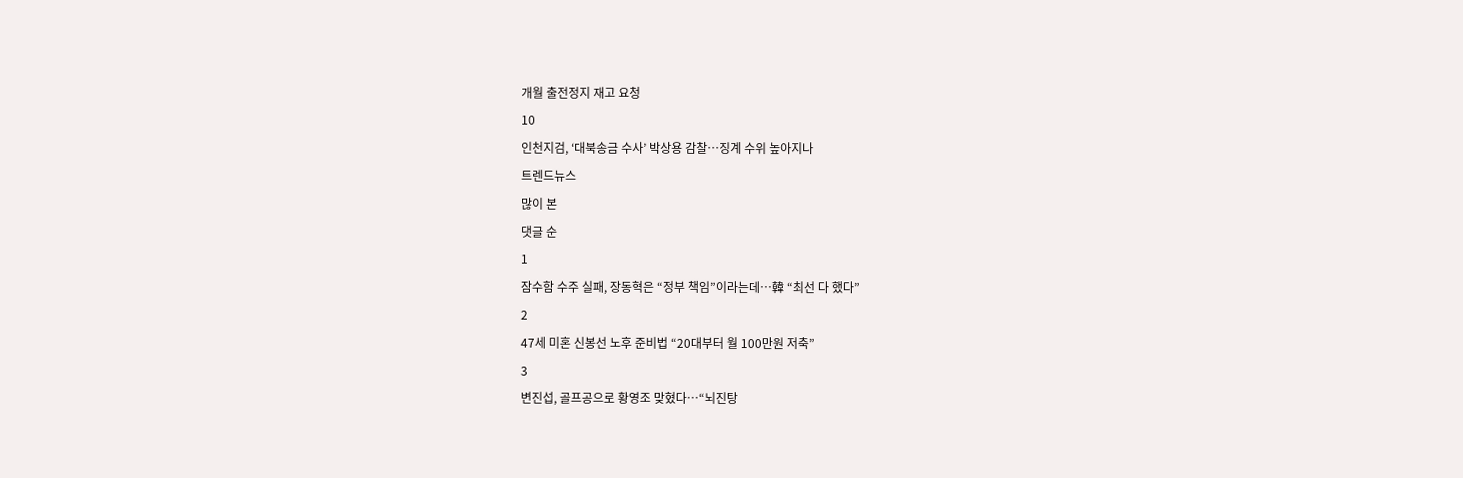개월 출전정지 재고 요청
10
인천지검, ‘대북송금 수사’ 박상용 감찰…징계 수위 높아지나
트렌드뉴스
많이 본
댓글 순
1
잠수함 수주 실패, 장동혁은 “정부 책임”이라는데…韓 “최선 다 했다”
2
47세 미혼 신봉선 노후 준비법 “20대부터 월 100만원 저축”
3
변진섭, 골프공으로 황영조 맞혔다…“뇌진탕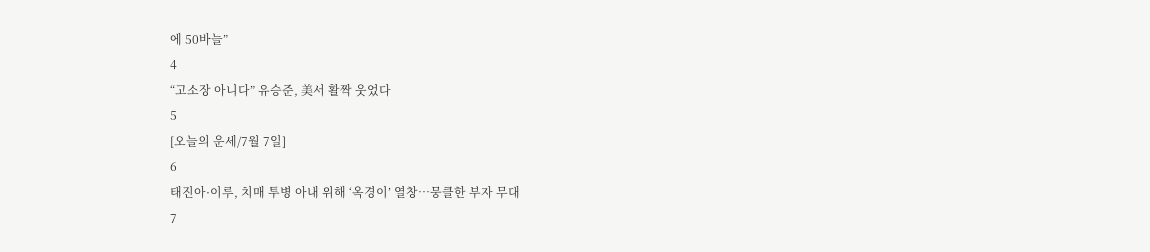에 50바늘”
4
“고소장 아니다” 유승준, 美서 활짝 웃었다
5
[오늘의 운세/7월 7일]
6
태진아·이루, 치매 투병 아내 위해 ‘옥경이’ 열창…뭉클한 부자 무대
7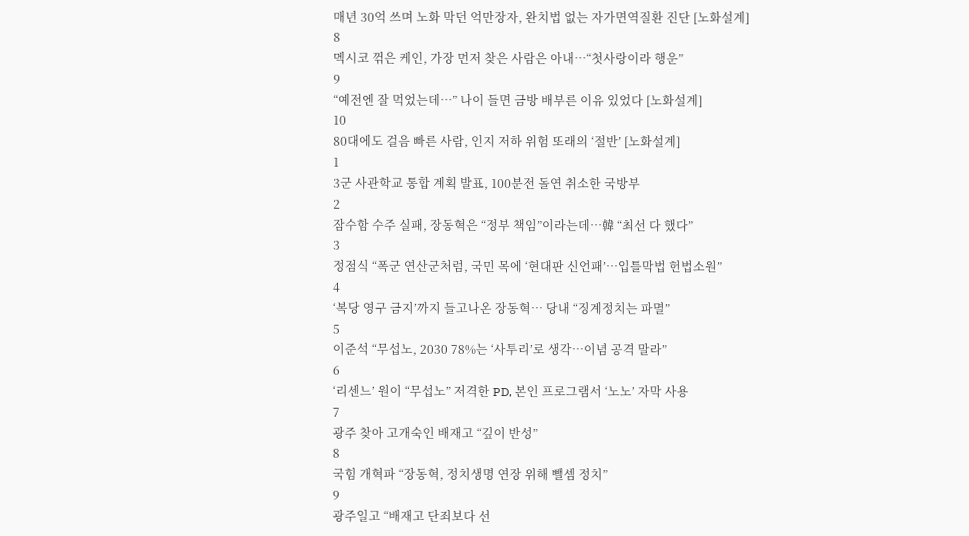매년 30억 쓰며 노화 막던 억만장자, 완치법 없는 자가면역질환 진단 [노화설계]
8
멕시코 꺾은 케인, 가장 먼저 찾은 사람은 아내…“첫사랑이라 행운”
9
“예전엔 잘 먹었는데…” 나이 들면 금방 배부른 이유 있었다 [노화설계]
10
80대에도 걸음 빠른 사람, 인지 저하 위험 또래의 ‘절반’ [노화설계]
1
3군 사관학교 통합 계획 발표, 100분전 돌연 취소한 국방부
2
잠수함 수주 실패, 장동혁은 “정부 책임”이라는데…韓 “최선 다 했다”
3
정점식 “폭군 연산군처럼, 국민 목에 ‘현대판 신언패’…입틀막법 헌법소원”
4
‘복당 영구 금지’까지 들고나온 장동혁… 당내 “징계정치는 파멸”
5
이준석 “무섭노, 2030 78%는 ‘사투리’로 생각…이념 공격 말라”
6
‘리센느’ 원이 “무섭노” 저격한 PD, 본인 프로그램서 ‘노노’ 자막 사용
7
광주 찾아 고개숙인 배재고 “깊이 반성”
8
국힘 개혁파 “장동혁, 정치생명 연장 위해 뺄셈 정치”
9
광주일고 “배재고 단죄보다 선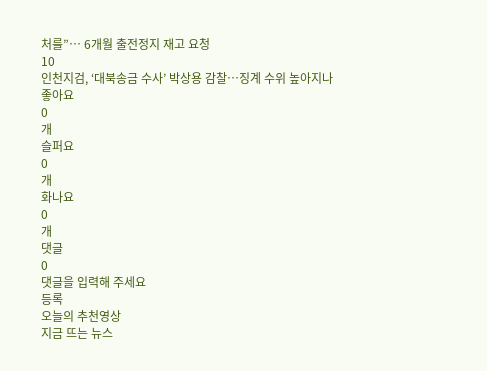처를”… 6개월 출전정지 재고 요청
10
인천지검, ‘대북송금 수사’ 박상용 감찰…징계 수위 높아지나
좋아요
0
개
슬퍼요
0
개
화나요
0
개
댓글
0
댓글을 입력해 주세요
등록
오늘의 추천영상
지금 뜨는 뉴스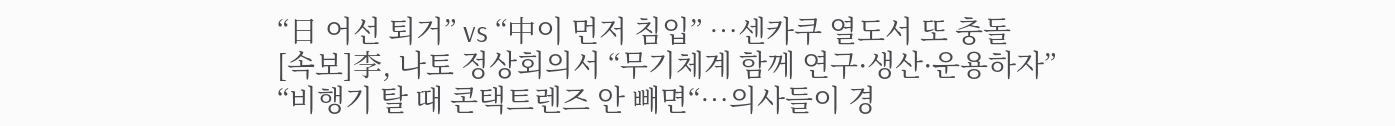“日 어선 퇴거” vs “中이 먼저 침입” …센카쿠 열도서 또 충돌
[속보]李, 나토 정상회의서 “무기체계 함께 연구·생산·운용하자”
“비행기 탈 때 콘택트렌즈 안 빼면“…의사들이 경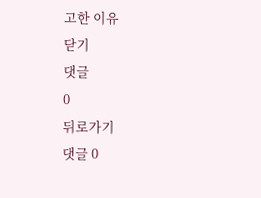고한 이유
닫기
댓글
0
뒤로가기
댓글 0